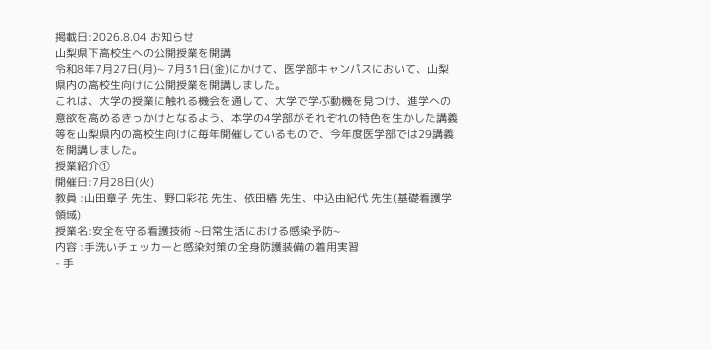掲載日:2026.8.04 お知らせ
山梨県下高校生への公開授業を開講
令和8年7月27日(月)~ 7月31日(金)にかけて、医学部キャンパスにおいて、山梨県内の高校生向けに公開授業を開講しました。
これは、大学の授業に触れる機会を通して、大学で学ぶ動機を見つけ、進学への意欲を高めるきっかけとなるよう、本学の4学部がそれぞれの特色を生かした講義等を山梨県内の高校生向けに毎年開催しているもので、今年度医学部では29講義を開講しました。
授業紹介①
開催日:7月28日(火)
教員 :山田章子 先生、野口彩花 先生、依田椿 先生、中込由紀代 先生(基礎看護学領域)
授業名:安全を守る看護技術 ~日常生活における感染予防~
内容 :手洗いチェッカーと感染対策の全身防護装備の着用実習
- 手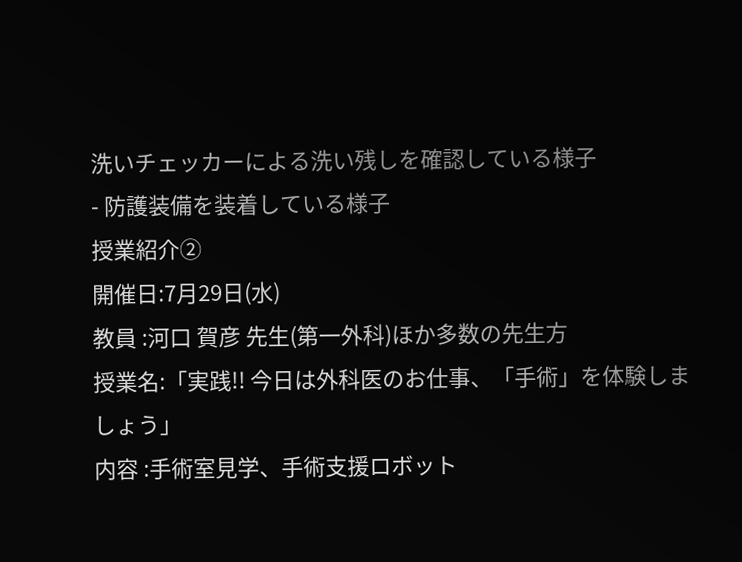洗いチェッカーによる洗い残しを確認している様子
- 防護装備を装着している様子
授業紹介②
開催日:7月29日(水)
教員 :河口 賀彦 先生(第一外科)ほか多数の先生方
授業名:「実践!! 今日は外科医のお仕事、「手術」を体験しましょう」
内容 :手術室見学、手術支援ロボット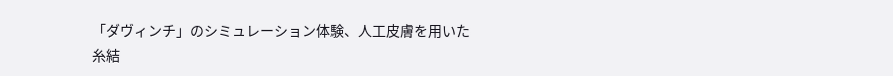「ダヴィンチ」のシミュレーション体験、人工皮膚を用いた糸結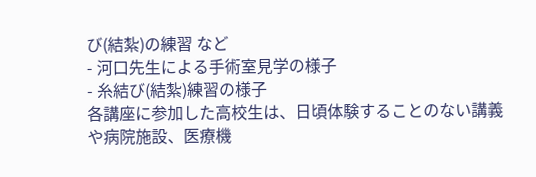び(結紮)の練習 など
- 河口先生による手術室見学の様子
- 糸結び(結紮)練習の様子
各講座に参加した高校生は、日頃体験することのない講義や病院施設、医療機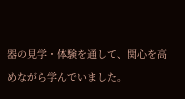器の見学・体験を通して、関心を高めながら学んでいました。